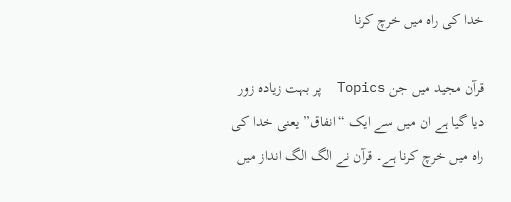خدا کی راہ میں خرچ کرنا

قرآن مجید میں جن Topics  پر بہت زیادہ زور دیا گیا ہے ان میں سے ایک “انفاق” یعنی خدا کی راہ میں خرچ کرنا ہے۔ قرآن نے الگ الگ انداز میں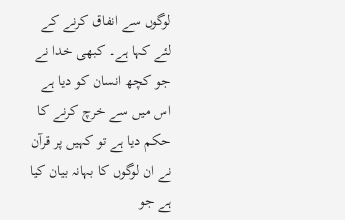لوگوں سے انفاق کرنے کے لئے کہا ہے۔ کبھی خدا نے جو کچھ انسان کو دیا ہے اس میں سے خرچ کرنے کا حکم دیا ہے تو کہیں پر قرآن نے ان لوگوں کا بہانہ بیان کیا ہے جو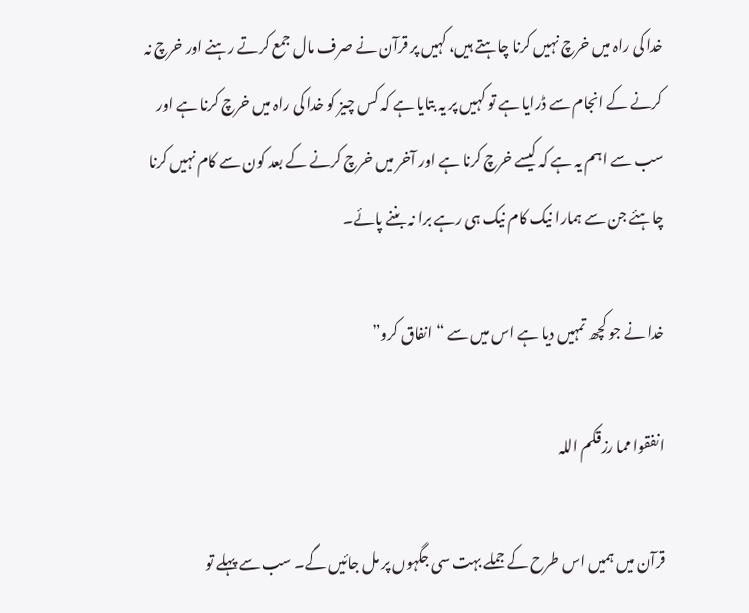خدا کی راہ میں خرچ نہیں کرنا چاہتے ہیں، کہیں پر قرآن نے صرف مال جمع کرتے رہنے اور خرچ نہ کرنے کے انجام سے ڈرایا ہے تو کہیں پر یہ بتایا ہے کہ کس چیز کو خدا کی راہ میں خرچ کرنا ہے اور سب سے اہم یہ ہے کہ کیسے خرچ کرنا ہے اور آخر میں خرچ کرنے کے بعد کون سے کام نہیں کرنا چاہئے جن سے ہمارا نیک کام نیک ہی رہے برا نہ بننے پائے۔

خدا نے جو کچھ تمہیں دیا ہے اس میں سے “انفاق کرو”

انفقوا مما رزقکم اللہ

قرآن میں ہمیں اس طرح کے جملے بہت سی جگہوں پر مل جائیں گے۔ سب سے پہلے تو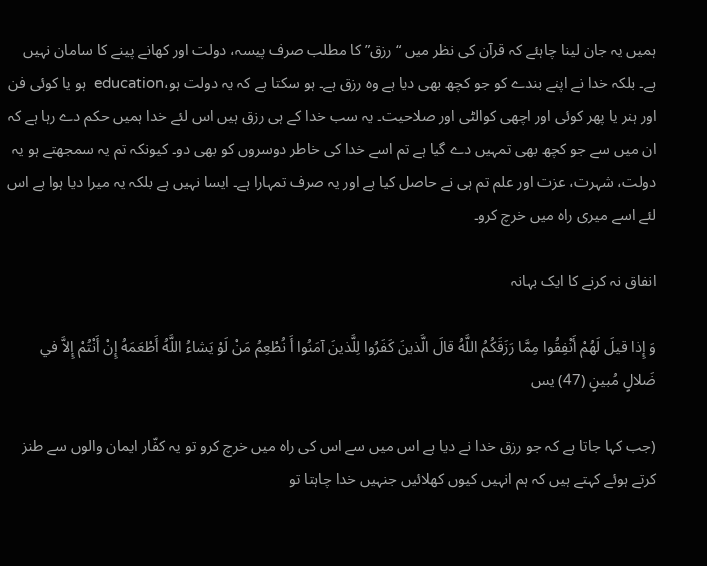ہمیں یہ جان لینا چاہئے کہ قرآن کی نظر میں “رزق” کا مطلب صرف پیسہ، دولت اور کھانے پینے کا سامان نہیں ہے۔ بلکہ خدا نے اپنے بندے کو جو کچھ بھی دیا ہے وہ رزق ہے۔ ہو سکتا ہے کہ یہ دولت ہو،education  ہو یا کوئی فن اور ہنر یا پھر کوئی اور اچھی کوالٹی اور صلاحیت۔ یہ سب خدا کے ہی رزق ہیں اس لئے خدا ہمیں حکم دے رہا ہے کہ ان میں سے جو کچھ بھی تمہیں دے گیا ہے تم اسے خدا کی خاطر دوسروں کو بھی دو۔ کیونکہ تم یہ سمجھتے ہو یہ دولت، شہرت، عزت اور علم تم ہی نے حاصل کیا ہے اور یہ صرف تمہارا ہے۔ ایسا نہیں ہے بلکہ یہ میرا دیا ہوا ہے اس لئے اسے میری راہ میں خرچ کرو۔

انفاق نہ کرنے کا ایک بہانہ

وَ إِذا قيلَ لَهُمْ أَنْفِقُوا مِمَّا رَزَقَكُمُ اللَّهُ قالَ الَّذينَ كَفَرُوا لِلَّذينَ آمَنُوا أَ نُطْعِمُ مَنْ لَوْ يَشاءُ اللَّهُ أَطْعَمَهُ إِنْ أَنْتُمْ إِلاَّ في ضَلالٍ مُبينٍ (47) یس

(جب کہا جاتا ہے کہ جو رزق خدا نے دیا ہے اس میں سے اس کی راہ میں خرچ کرو تو یہ کفّار ایمان والوں سے طنز کرتے ہوئے کہتے ہیں کہ ہم انہیں کیوں کھلائیں جنہیں خدا چاہتا تو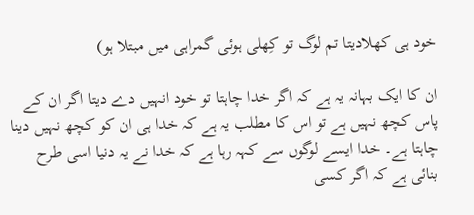خود ہی کھلادیتا تم لوگ تو کِھلی ہوئی گمراہی میں مبتلا ہو)

ان کا ایک بہانہ یہ ہے کہ اگر خدا چاہتا تو خود انہیں دے دیتا اگر ان کے پاس کچھ نہیں ہے تو اس کا مطلب یہ ہے کہ خدا ہی ان کو کچھ نہیں دینا چاہتا ہے۔ خدا ایسے لوگوں سے کہہ رہا ہے کہ خدا نے یہ دنیا اسی طرح بنائی ہے کہ اگر کسی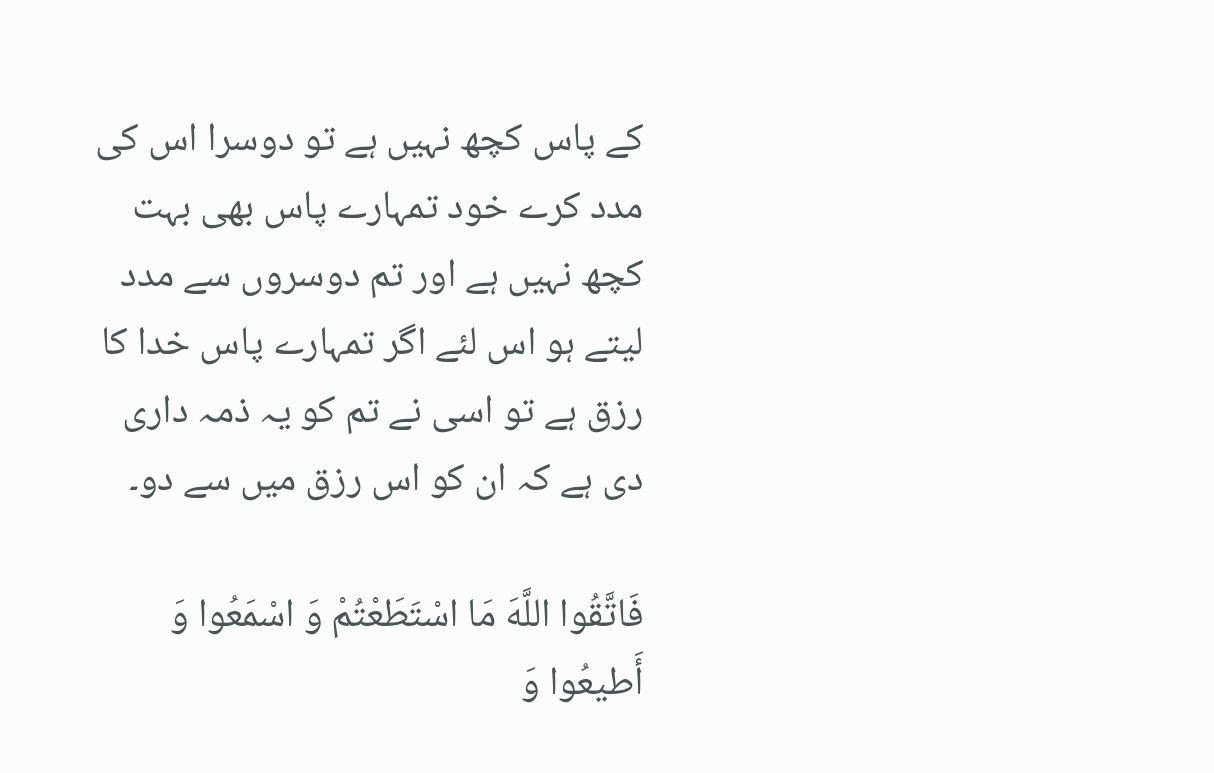کے پاس کچھ نہیں ہے تو دوسرا اس کی مدد کرے خود تمہارے پاس بھی بہت کچھ نہیں ہے اور تم دوسروں سے مدد لیتے ہو اس لئے اگر تمہارے پاس خدا کا رزق ہے تو اسی نے تم کو یہ ذمہ داری دی ہے کہ ان کو اس رزق میں سے دو۔

فَاتَّقُوا اللَّهَ مَا اسْتَطَعْتُمْ وَ اسْمَعُوا وَ أَطيعُوا وَ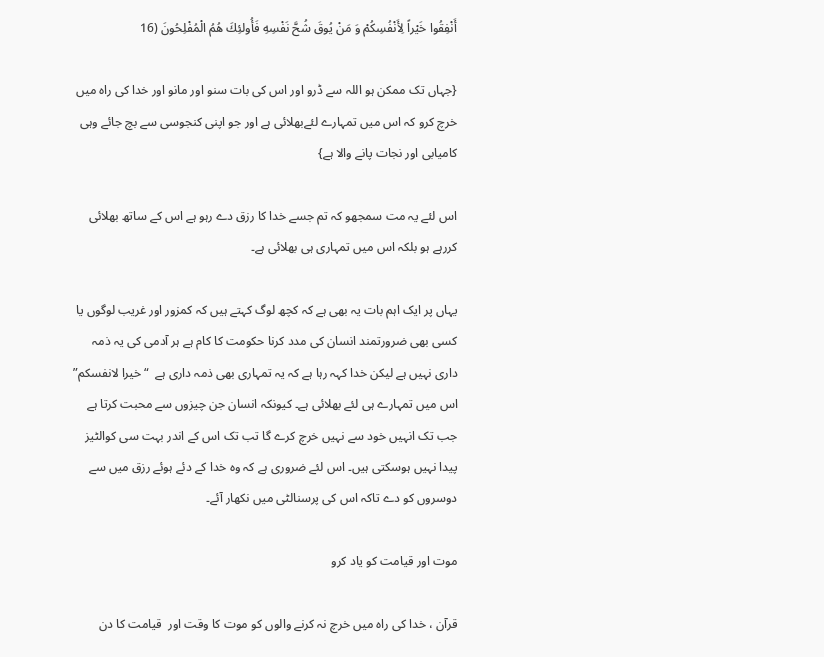أَنْفِقُوا خَيْراً لِأَنْفُسِكُمْ وَ مَنْ يُوقَ شُحَّ نَفْسِهِ فَأُولئِكَ هُمُ الْمُفْلِحُونَ (16

{جہاں تک ممکن ہو اللہ سے ڈرو اور اس کی بات سنو اور مانو اور خدا کی راہ میں خرچ کرو کہ اس میں تمہارے لئےبھلائی ہے اور جو اپنی کنجوسی سے بچ جائے وہی کامیابی اور نجات پانے والا ہے}

اس لئے یہ مت سمجھو کہ تم جسے خدا کا رزق دے رہو ہے اس کے ساتھ بھلائی کررہے ہو بلکہ اس میں تمہاری ہی بھلائی ہے۔

یہاں پر ایک اہم بات یہ بھی ہے کہ کچھ لوگ کہتے ہیں کہ کمزور اور غریب لوگوں یا کسی بھی ضرورتمند انسان کی مدد کرنا حکومت کا کام ہے ہر آدمی کی یہ ذمہ داری نہیں ہے لیکن خدا کہہ رہا ہے کہ یہ تمہاری بھی ذمہ داری ہے  “خیرا لانفسکم” اس میں تمہارے ہی لئے بھلائی ہے۔ کیونکہ انسان جن چیزوں سے محبت کرتا ہے جب تک انہیں خود سے نہیں خرچ کرے گا تب تک اس کے اندر بہت سی کوالٹیز پیدا نہیں ہوسکتی ہیں۔ اس لئے ضروری ہے کہ وہ خدا کے دئے ہوئے رزق میں سے دوسروں کو دے تاکہ اس کی پرسنالٹی میں نکھار آئے۔

موت اور قیامت کو یاد کرو

قرآن ، خدا کی راہ میں خرچ نہ کرنے والوں کو موت کا وقت اور  قیامت کا دن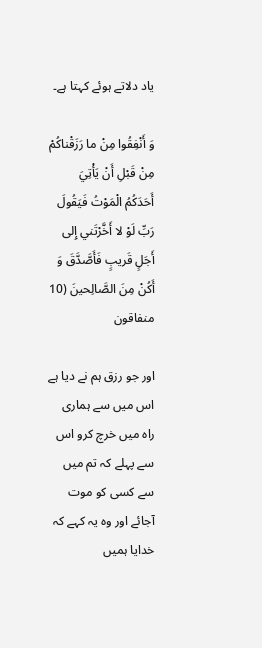یاد دلاتے ہوئے کہتا ہے۔

وَ أَنْفِقُوا مِنْ ما رَزَقْناكُمْ مِنْ قَبْلِ أَنْ يَأْتِيَ أَحَدَكُمُ الْمَوْتُ فَيَقُولَ رَبِّ لَوْ لا أَخَّرْتَني إِلى أَجَلٍ قَريبٍ فَأَصَّدَّقَ وَ أَكُنْ مِنَ الصَّالِحينَ (10 منفاقون

اور جو رزق ہم نے دیا ہے اس میں سے ہماری راہ میں خرچ کرو اس سے پہلے کہ تم میں سے کسی کو موت آجائے اور وہ یہ کہے کہ خدایا ہمیں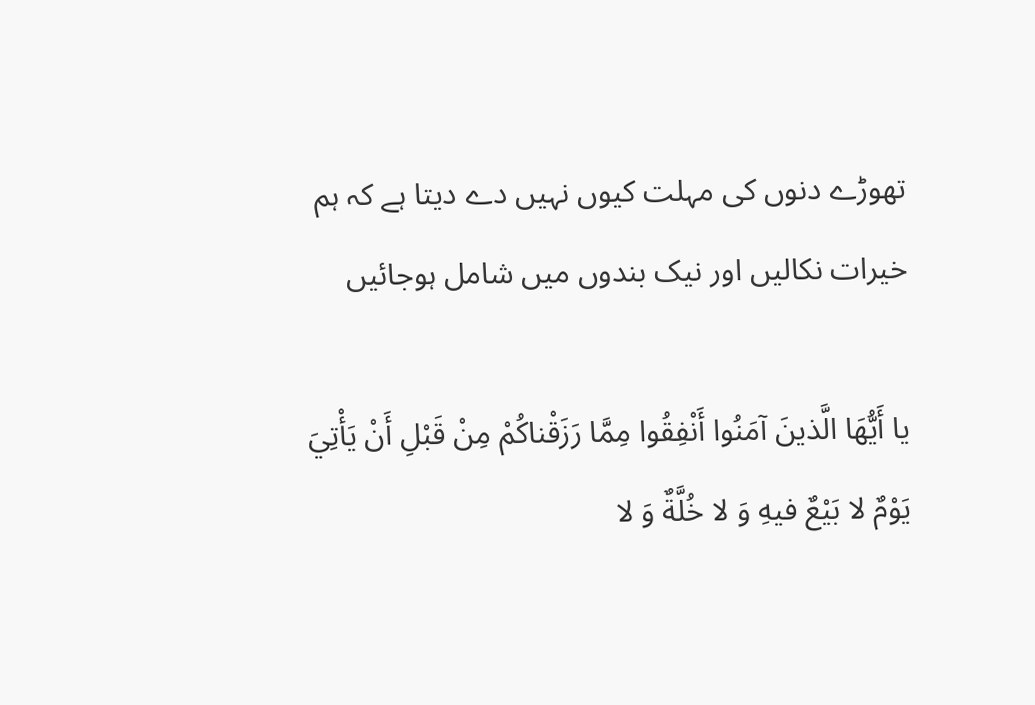تھوڑے دنوں کی مہلت کیوں نہیں دے دیتا ہے کہ ہم خیرات نکالیں اور نیک بندوں میں شامل ہوجائیں

يا أَيُّهَا الَّذينَ آمَنُوا أَنْفِقُوا مِمَّا رَزَقْناكُمْ مِنْ قَبْلِ أَنْ يَأْتِيَ يَوْمٌ لا بَيْعٌ فيهِ وَ لا خُلَّةٌ وَ لا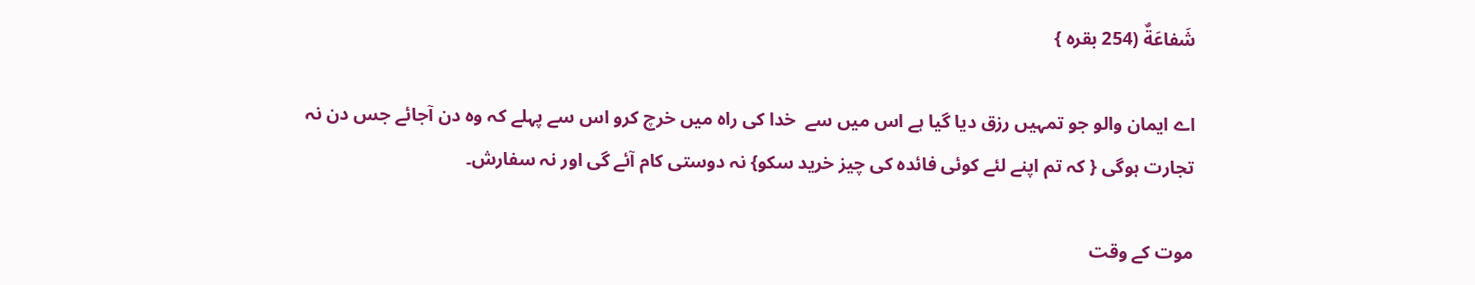شَفاعَةٌ (254 بقرہ }

اے ایمان والو جو تمہیں رزق دیا گیا ہے اس میں سے  خدا کی راہ میں خرچ کرو اس سے پہلے کہ وہ دن آجائے جس دن نہ تجارت ہوگی { کہ تم اپنے لئے کوئی فائدہ کی چیز خرید سکو} نہ دوستی کام آئے گی اور نہ سفارش۔

موت کے وقت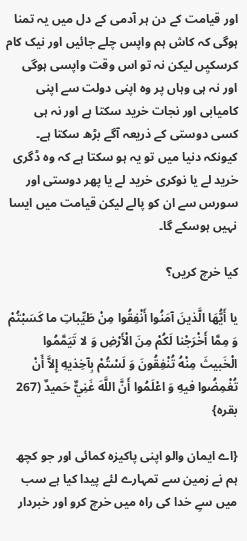اور قیامت کے دن ہر آدمی کے دل میں یہ تمنا ہوگی کہ کاش ہم واپس چلے جائیں اور نیک کام کرسکیِں لیکن نہ تو اس وقت واپسی ہوگی اور نہ ہی وہاں پر وہ اپنی دولت سے اپنی کامیابی اور نجات خرید سکتا ہے اور نہ ہی کسی دوستی کے ذریعہ آگے بڑھ سکتا ہے۔ کیونکہ دنیا میں تو یہ ہو سکتا ہے کہ وہ ڈگری خرید لے یا نوکری خرید لے یا پھر دوستی اور سورس سے ان کو پالے لیکن قیامت میں ایسا نہیں ہوسکے گا۔

کیا خرچ کریں؟

يا أَيُّهَا الَّذينَ آمَنُوا أَنْفِقُوا مِنْ طَيِّباتِ ما كَسَبْتُمْ وَ مِمَّا أَخْرَجْنا لَكُمْ مِنَ الْأَرْضِ وَ لا تَيَمَّمُوا الْخَبيثَ مِنْهُ تُنْفِقُونَ وَ لَسْتُمْ بِآخِذيهِ إِلاَّ أَنْ تُغْمِضُوا فيهِ وَ اعْلَمُوا أَنَّ اللَّهَ غَنِيٌّ حَميدٌ (267  بقرہ}

{اے ایمان والو اپنی پاکیزہ کمائی اور جو کچھ ہم نے زمین سے تمہارے لئے پیدا کیا ہے سب میں سےِ خدا کی راہ میں خرچ کرو اور خبردار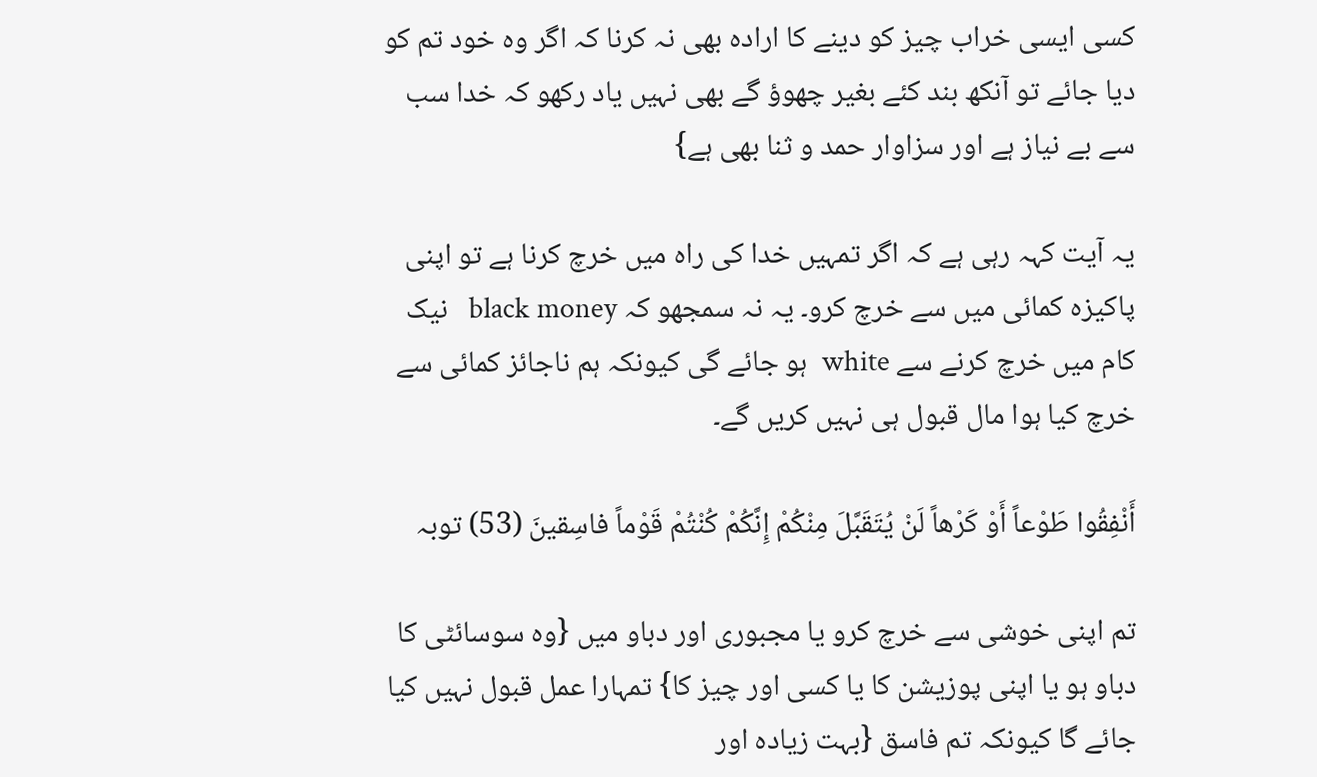کسی ایسی خراب چیز کو دینے کا ارادہ بھی نہ کرنا کہ اگر وہ خود تم کو دیا جائے تو آنکھ بند کئے بغیر چھوؤ گے بھی نہیں یاد رکھو کہ خدا سب سے بے نیاز ہے اور سزاوار حمد و ثنا بھی ہے}

یہ آیت کہہ رہی ہے کہ اگر تمہیں خدا کی راہ میں خرچ کرنا ہے تو اپنی پاکیزہ کمائی میں سے خرچ کرو۔ یہ نہ سمجھو کہ black money   نیک کام میں خرچ کرنے سے white  ہو جائے گی کیونکہ ہم ناجائز کمائی سے خرچ کیا ہوا مال قبول ہی نہیں کریں گے۔

أَنْفِقُوا طَوْعاً أَوْ كَرْهاً لَنْ يُتَقَبَّلَ مِنْكُمْ إِنَّكُمْ كُنْتُمْ قَوْماً فاسِقينَ (53) توبہ

تم اپنی خوشی سے خرچ کرو یا مجبوری اور دباو میں {وہ سوسائٹی کا دباو ہو یا اپنی پوزیشن کا یا کسی اور چیز کا} تمہارا عمل قبول نہیں کیا جائے گا کیونکہ تم فاسق {بہت زیادہ اور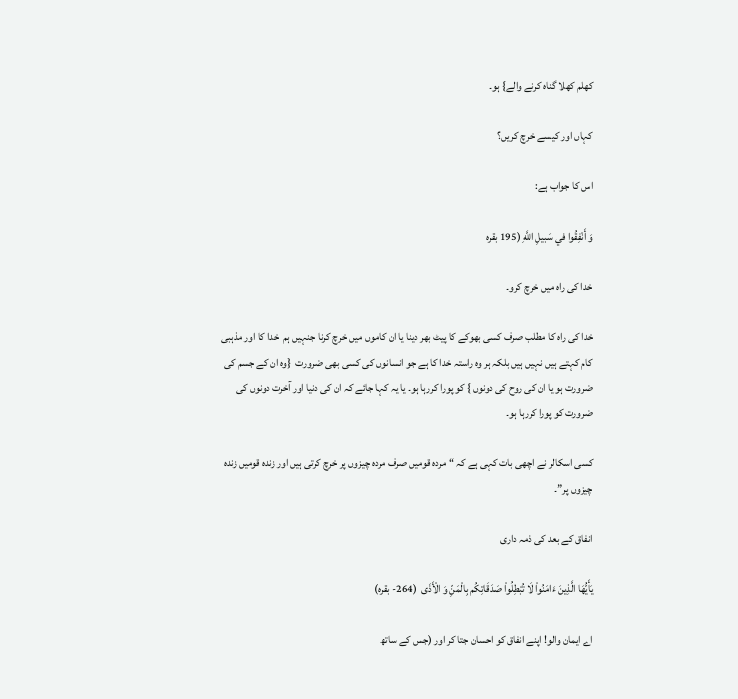کھلم کھلا گناہ کرنے والے} ہو۔

کہاں اور کیسے خرچ کریں؟

اس کا جواب ہے:

وَ أَنْفِقُوا في سَبيلِ اللَّهِ (195 بقرہ

خدا کی راہ میں خرچ کرو۔

خدا کی راہ کا مطلب صرف کسی بھوکے کا پیٹ بھر دینا یا ان کاموں میں خرچ کرنا جنہیں ہم  خدا کا اور مذہبی کام کہتے ہیں نہیں ہیں بلکہ ہر وہ راستہ خدا کا ہے جو انسانوں کی کسی بھی ضرورت  {وہ ان کے جسم کی ضرورت ہو یا ان کی روح کی دونوں } کو پورا کررہا ہو۔ یا یہ کہا جائے کہ ان کی دنیا اور آخرت دونوں کی ضرورت کو پورا کررہا ہو۔

کسی اسکالر نے اچھی بات کہی ہے کہ “مردہ قومیں صرف مردہ چیزوں پر خرچ کرتی ہیں اور زندہ قومیں زندہ چیزوں پر”۔

انفاق کے بعد کی ذمہ داری

یَأَیُّهَا الَّذِینَ ءَامَنُواْ لَا تُبْطِلُواْ صَدَقَاتِکُم بِالْمَنّ‌ِ وَ الْأَذَی‌  (264- بقره)

اے ایمان والو! اپنے انفاق کو احسان جتا کر اور (جس کے ساتھ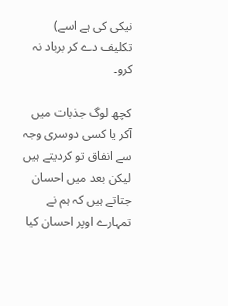نیکی کی ہے اسے) تکلیف دے کر برباد نہ کرو۔

کچھ لوگ جذبات میں آکر یا کسی دوسری وجہ سے انفاق تو کردیتے ہیں لیکن بعد میں احسان جتاتے ہیں کہ ہم نے تمہارے اوپر احسان کیا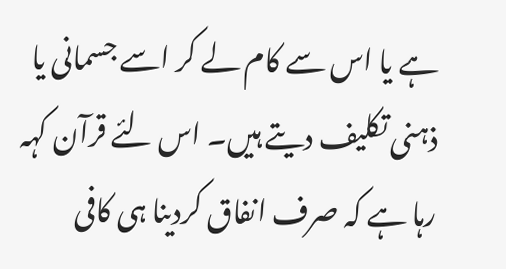ہے یا اس سے کام لے کر اسے جسمانی یا ذہنی تکلیف دیتے ہیں۔ اس لئے قرآن کہہ رہا ہے کہ صرف انفاق کردینا ہی کافی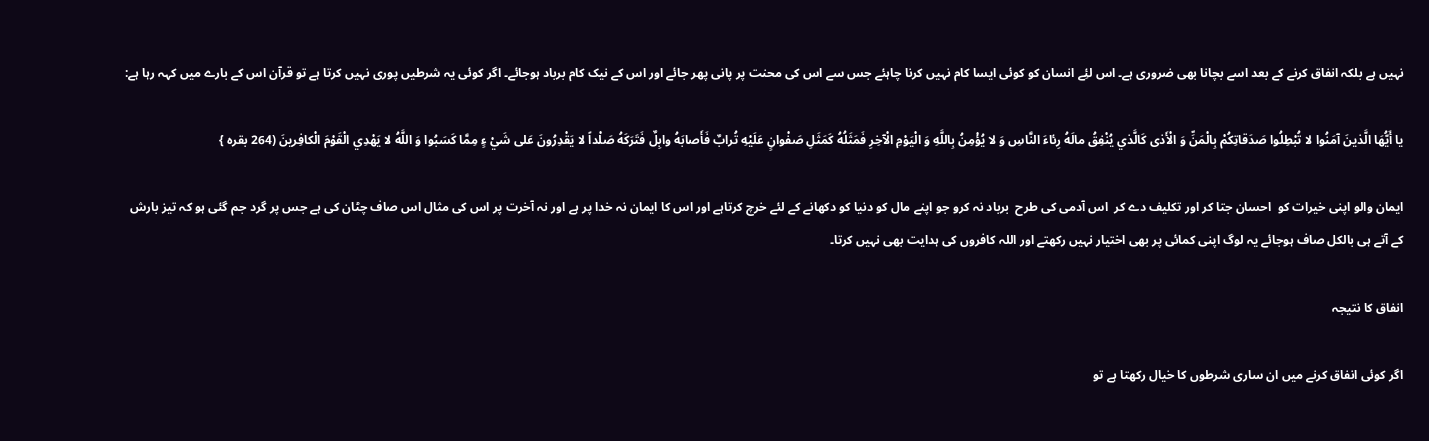نہیں ہے بلکہ انفاق کرنے کے بعد اسے بچانا بھی ضروری ہے۔ اس لئِے انسان کو کوئی ایسا کام نہیں کرنا چاہئے جس سے اس کی محنت پر پانی پھر جائے اور اس کے نیک کام برباد ہوجائے۔ اگر کوئی یہ شرطیں پوری نہیں کرتا ہے تو قرآن اس کے بارے میں کہہ رہا ہے:

يا أَيُّهَا الَّذينَ آمَنُوا لا تُبْطِلُوا صَدَقاتِكُمْ بِالْمَنِّ وَ الْأَذى كَالَّذي يُنْفِقُ مالَهُ رِئاءَ النَّاسِ وَ لا يُؤْمِنُ بِاللَّهِ وَ الْيَوْمِ الْآخِرِ فَمَثَلُهُ كَمَثَلِ صَفْوانٍ عَلَيْهِ تُرابٌ فَأَصابَهُ وابِلٌ فَتَرَكَهُ صَلْداً لا يَقْدِرُونَ عَلى شَيْ ءٍ مِمَّا كَسَبُوا وَ اللَّهُ لا يَهْدِي الْقَوْمَ الْكافِرينَ (264 بقرہ }

ایمان والو اپنی خیرات کو  احسان جتا کر اور تکلیف دے کر  اس آدمی کی طرح  برباد نہ کرو جو اپنے مال کو دنیا کو دکھانے کے لئے خرچ کرتاہے اور اس کا ایمان نہ خدا پر ہے اور نہ آخرت پر اس کی مثال اس صاف چٹان کی ہے جس پر گرد جم گئی ہو کہ تیز بارش کے آتے ہی بالکل صاف ہوجائے یہ لوگ اپنی کمائی پر بھی اختیار نہیں رکھتے اور اللہ کافروں کی ہدایت بھی نہیں کرتا۔

انفاق کا نتیجہ

اگر کوئی انفاق کرنے میں ان ساری شرطوں کا خیال رکھتا ہے تو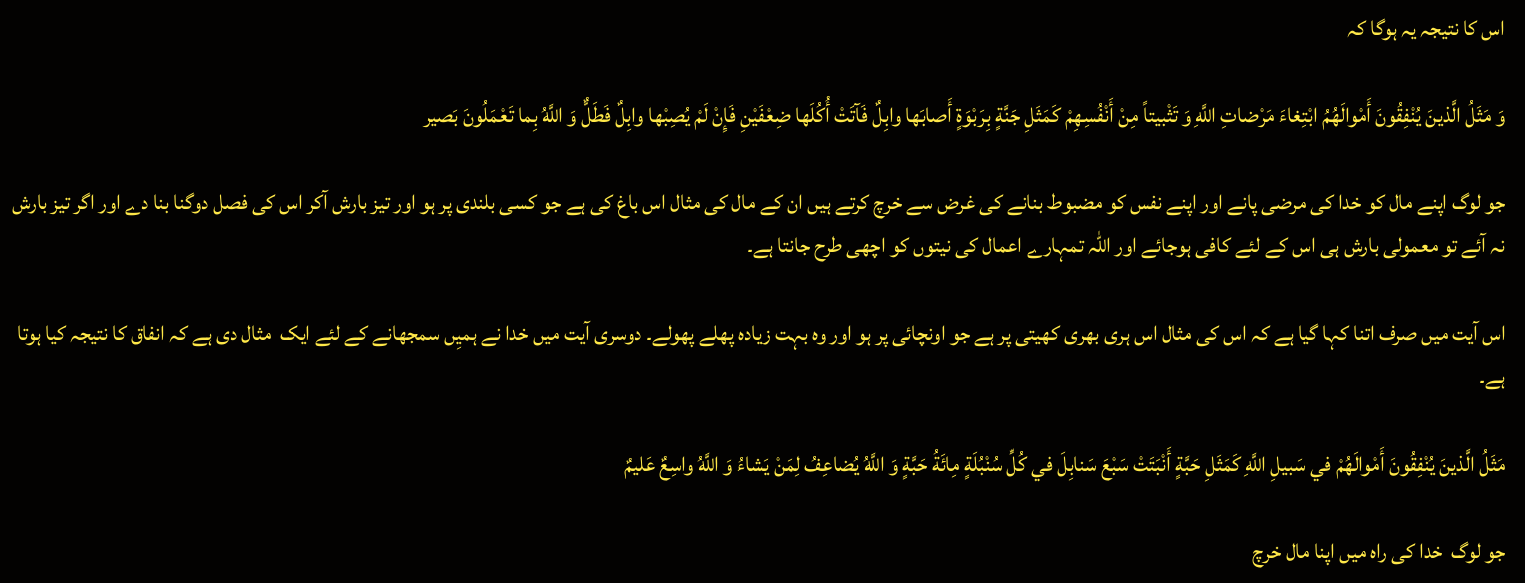اس کا نتیجہ یہ ہوگا کہ

وَ مَثَلُ الَّذينَ يُنْفِقُونَ أَمْوالَهُمُ ابْتِغاءَ مَرْضاتِ اللَّهِ وَ تَثْبيتاً مِنْ أَنْفُسِهِمْ كَمَثَلِ جَنَّةٍ بِرَبْوَةٍ أَصابَها وابِلٌ فَآتَتْ أُكُلَها ضِعْفَيْنِ فَإِنْ لَمْ يُصِبْها وابِلٌ فَطَلٌّ وَ اللَّهُ بِما تَعْمَلُونَ بَصير

جو لوگ اپنے مال کو خدا کی مرضی پانے اور اپنے نفس کو مضبوط بنانے کی غرض سے خرچ کرتے ہیں ان کے مال کی مثال اس باغ کی ہے جو کسی بلندی پر ہو اور تیز بارش آکر اس کی فصل دوگنا بنا دے اور اگر تیز بارش نہ آئے تو معمولی بارش ہی اس کے لئے کافی ہوجائے اور اللہ تمہارے اعمال کی نیتوں کو اچھی طرح جانتا ہے۔

اس آیت میں صرف اتنا کہا گیا ہے کہ اس کی مثال اس ہری بھری کھیتی پر ہے جو اونچائی پر ہو اور وہ بہت زیادہ پھلے پھولے۔ دوسری آیت میں خدا نے ہمیِں سمجھانے کے لئے ایک  مثال دی ہے کہ انفاق کا نتیجہ کیا ہوتا ہے۔

مَثَلُ الَّذينَ يُنْفِقُونَ أَمْوالَهُمْ في سَبيلِ اللَّهِ كَمَثَلِ حَبَّةٍ أَنْبَتَتْ سَبْعَ سَنابِلَ في كُلِّ سُنْبُلَةٍ مِائَةُ حَبَّةٍ وَ اللَّهُ يُضاعِفُ لِمَنْ يَشاءُ وَ اللَّهُ واسِعٌ عَليمٌ

جو لوگ  خدا کی راہ میں اپنا مال خرچ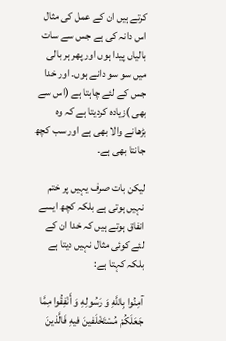کرتے ہیں ان کے عمل کی مثال اس دانہ کی ہے جس سے سات بالیاں پیدا ہوں اور پھر ہر بالی میں سو سو دانے ہوں۔ اور خدا جس کے لئے چاہتا ہے (اس سے بھی )زیادہ کردیتا ہے کہ وہ بڑھانے والا بھی ہے اور سب کچھ جانتا بھی ہے۔

لیکن بات صرف یہیں پر ختم نہیں ہوتی ہے بلکہ کچھ ایسے انفاق ہوتے ہیں کہ خدا ان کے لئے کوئی مثال نہیں دیتا ہے بلکہ کہتا ہے:

آمِنُوا بِاللَّهِ وَ رَسُولِهِ وَ أَنْفِقُوا مِمَّا جَعَلَكُمْ مُسْتَخْلَفينَ فيهِ فَالَّذينَ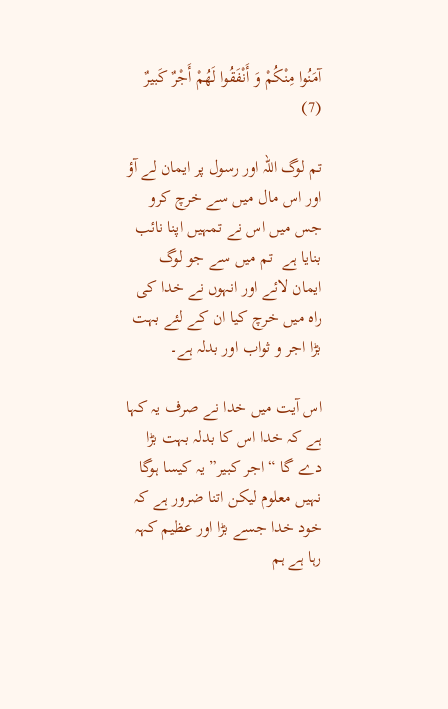آمَنُوا مِنْكُمْ وَ أَنْفَقُوا لَهُمْ أَجْرٌ كَبيرٌ (7)

تم لوگ اللہ اور رسول پر ایمان لے آؤ اور اس مال میں سے خرچ کرو جس میں اس نے تمہیں اپنا نائب بنایا ہے  تم میں سے جو لوگ ایمان لائے اور انہوں نے خدا کی راہ میں خرچ کیا ان کے لئے بہت بڑا اجر و ثواب اور بدلہ ہے۔

اس آیت میں خدا نے صرف یہ کہا ہے کہ خدا اس کا بدلہ بہت بڑا دے گا “اجر کبیر” یہ کیسا ہوگا نہیں معلوم لیکن اتنا ضرور ہے کہ خود خدا جسے بڑا اور عظیم کہہ رہا ہے ہم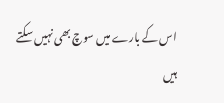اس کے بارے میں سوچ بھی نہیں سکتے ہیں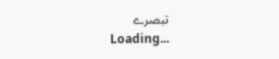تبصرے
Loading...